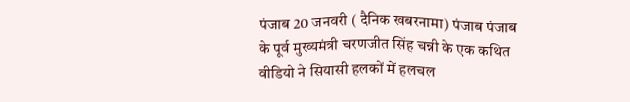पंजाब 20 जनवरी ( दैनिक खबरनामा) पंजाब पंजाब के पूर्व मुख्यमंत्री चरणजीत सिंह चन्नी के एक कथित वीडियो ने सियासी हलकों में हलचल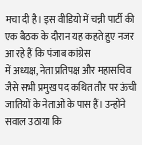मचा दी है। इस वीडियो में चन्नी पार्टी की एक बैठक के दौरान यह कहते हुए नजर आ रहे हैं कि पंजाब कांग्रेस
में अध्यक्ष, नेता प्रतिपक्ष और महासचिव जैसे सभी प्रमुख पद कथित तौर पर ऊंची जातियों के नेताओं के पास हैं। उन्होंने सवाल उठाया कि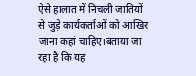ऐसे हालात में निचली जातियों से जुड़े कार्यकर्ताओं को आखिर जाना कहां चाहिए।बताया जा रहा है कि यह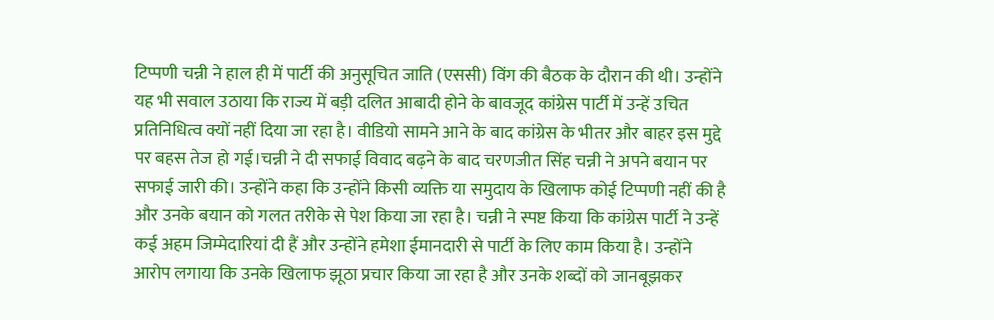टिप्पणी चन्नी ने हाल ही में पार्टी की अनुसूचित जाति (एससी) विंग की बैठक के दौरान की थी। उन्होंने यह भी सवाल उठाया कि राज्य में बड़ी दलित आबादी होने के बावजूद कांग्रेस पार्टी में उन्हें उचित प्रतिनिधित्व क्यों नहीं दिया जा रहा है। वीडियो सामने आने के बाद कांग्रेस के भीतर और बाहर इस मुद्दे पर बहस तेज हो गई।चन्नी ने दी सफाई विवाद बढ़ने के बाद चरणजीत सिंह चन्नी ने अपने बयान पर सफाई जारी की। उन्होंने कहा कि उन्होंने किसी व्यक्ति या समुदाय के खिलाफ कोई टिप्पणी नहीं की है और उनके बयान को गलत तरीके से पेश किया जा रहा है। चन्नी ने स्पष्ट किया कि कांग्रेस पार्टी ने उन्हें कई अहम जिम्मेदारियां दी हैं और उन्होंने हमेशा ईमानदारी से पार्टी के लिए काम किया है। उन्होंने आरोप लगाया कि उनके खिलाफ झूठा प्रचार किया जा रहा है और उनके शब्दों को जानबूझकर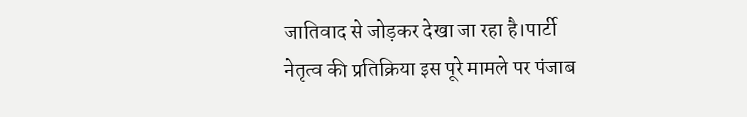जातिवाद से जोड़कर देखा जा रहा है।पार्टी नेतृत्व की प्रतिक्रिया इस पूरे मामले पर पंजाब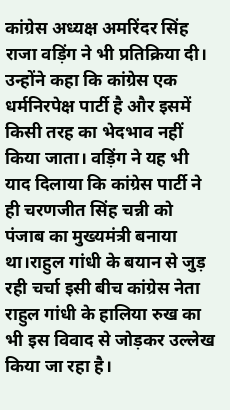कांग्रेस अध्यक्ष अमरिंदर सिंह राजा वड़िंग ने भी प्रतिक्रिया दी। उन्होंने कहा कि कांग्रेस एक धर्मनिरपेक्ष पार्टी है और इसमें किसी तरह का भेदभाव नहीं किया जाता। वड़िंग ने यह भी याद दिलाया कि कांग्रेस पार्टी ने ही चरणजीत सिंह चन्नी को पंजाब का मुख्यमंत्री बनाया था।राहुल गांधी के बयान से जुड़ रही चर्चा इसी बीच कांग्रेस नेता राहुल गांधी के हालिया रुख का भी इस विवाद से जोड़कर उल्लेख किया जा रहा है।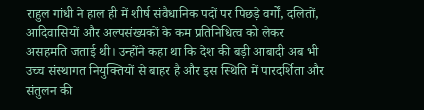राहुल गांधी ने हाल ही में शीर्ष संवैधानिक पदों पर पिछड़े वर्गों, दलितों, आदिवासियों और अल्पसंख्यकों के कम प्रतिनिधित्व को लेकर असहमति जताई थी। उन्होंने कहा था कि देश की बड़ी आबादी अब भी उच्च संस्थागत नियुक्तियों से बाहर है और इस स्थिति में पारदर्शिता और संतुलन की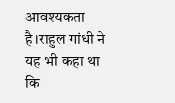आवश्यकता है।राहुल गांधी ने यह भी कहा था कि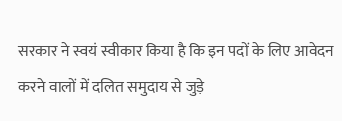सरकार ने स्वयं स्वीकार किया है कि इन पदों के लिए आवेदन करने वालों में दलित समुदाय से जुड़े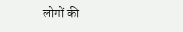लोगों की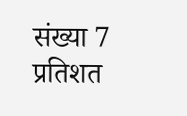संख्या 7 प्रतिशत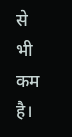से भी कम है।